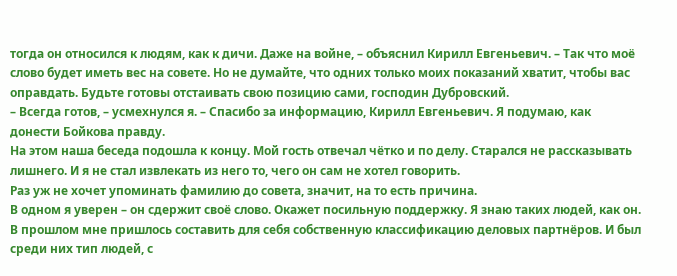тогда он относился к людям, как к дичи. Даже на войне, – объяснил Кирилл Евгеньевич. – Так что моё слово будет иметь вес на совете. Но не думайте, что одних только моих показаний хватит, чтобы вас оправдать. Будьте готовы отстаивать свою позицию сами, господин Дубровский.
– Всегда готов, – усмехнулся я. – Спасибо за информацию, Кирилл Евгеньевич. Я подумаю, как донести Бойкова правду.
На этом наша беседа подошла к концу. Мой гость отвечал чётко и по делу. Старался не рассказывать лишнего. И я не стал извлекать из него то, чего он сам не хотел говорить.
Раз уж не хочет упоминать фамилию до совета, значит, на то есть причина.
В одном я уверен – он сдержит своё слово. Окажет посильную поддержку. Я знаю таких людей, как он. В прошлом мне пришлось составить для себя собственную классификацию деловых партнёров. И был среди них тип людей, с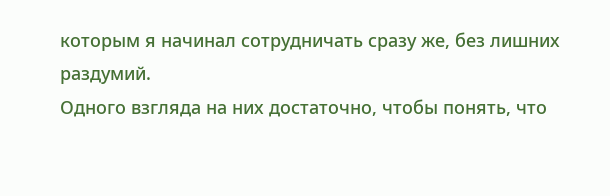которым я начинал сотрудничать сразу же, без лишних раздумий.
Одного взгляда на них достаточно, чтобы понять, что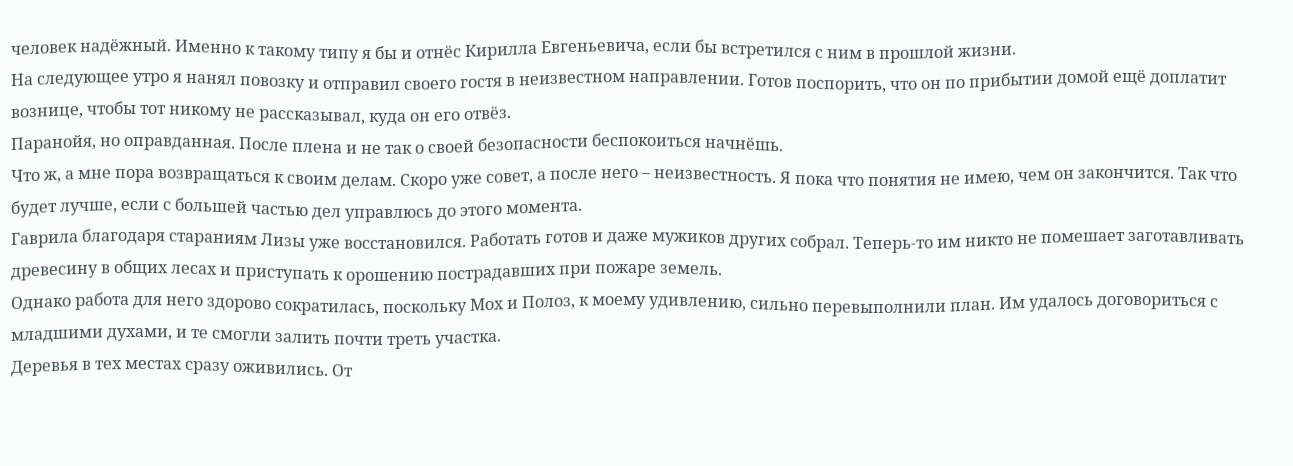человек надёжный. Именно к такому типу я бы и отнёс Кирилла Евгеньевича, если бы встретился с ним в прошлой жизни.
На следующее утро я нанял повозку и отправил своего гостя в неизвестном направлении. Готов поспорить, что он по прибытии домой ещё доплатит вознице, чтобы тот никому не рассказывал, куда он его отвёз.
Паранойя, но оправданная. После плена и не так о своей безопасности беспокоиться начнёшь.
Что ж, а мне пора возвращаться к своим делам. Скоро уже совет, а после него – неизвестность. Я пока что понятия не имею, чем он закончится. Так что будет лучше, если с большей частью дел управлюсь до этого момента.
Гаврила благодаря стараниям Лизы уже восстановился. Работать готов и даже мужиков других собрал. Теперь-то им никто не помешает заготавливать древесину в общих лесах и приступать к орошению пострадавших при пожаре земель.
Однако работа для него здорово сократилась, поскольку Мох и Полоз, к моему удивлению, сильно перевыполнили план. Им удалось договориться с младшими духами, и те смогли залить почти треть участка.
Деревья в тех местах сразу оживились. От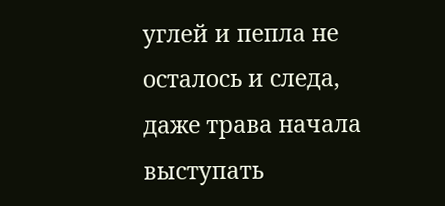углей и пепла не осталось и следа, даже трава начала выступать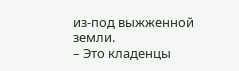из-под выжженной земли.
– Это кладенцы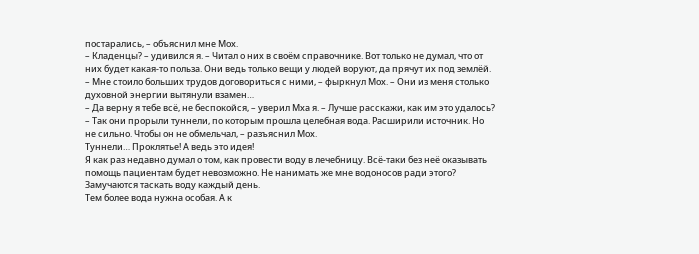постарались, – объяснил мне Мох.
– Кладенцы? – удивился я. – Читал о них в своём справочнике. Вот только не думал, что от них будет какая-то польза. Они ведь только вещи у людей воруют, да прячут их под землёй.
– Мне стоило больших трудов договориться с ними, – фыркнул Мох. – Они из меня столько духовной энергии вытянули взамен…
– Да верну я тебе всё, не беспокойся, – уверил Мха я. – Лучше расскажи, как им это удалось?
– Так они прорыли туннели, по которым прошла целебная вода. Расширили источник. Но не сильно. Чтобы он не обмельчал, – разъяснил Мох.
Туннели… Проклятье! А ведь это идея!
Я как раз недавно думал о том, как провести воду в лечебницу. Всё-таки без неё оказывать помощь пациентам будет невозможно. Не нанимать же мне водоносов ради этого? Замучаются таскать воду каждый день.
Тем более вода нужна особая. А к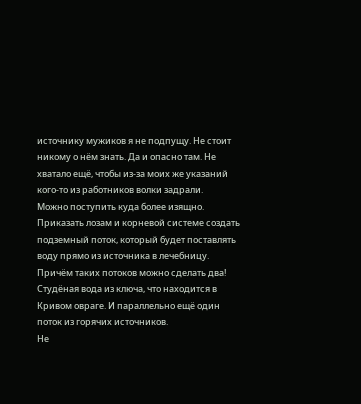источнику мужиков я не подпущу. Не стоит никому о нём знать. Да и опасно там. Не хватало ещё, чтобы из-за моих же указаний кого-то из работников волки задрали.
Можно поступить куда более изящно. Приказать лозам и корневой системе создать подземный поток, который будет поставлять воду прямо из источника в лечебницу. Причём таких потоков можно сделать два!
Студёная вода из ключа, что находится в Кривом овраге. И параллельно ещё один поток из горячих источников.
Не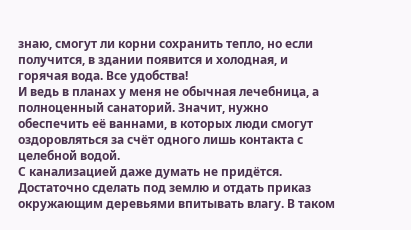знаю, смогут ли корни сохранить тепло, но если получится, в здании появится и холодная, и горячая вода. Все удобства!
И ведь в планах у меня не обычная лечебница, а полноценный санаторий. Значит, нужно обеспечить её ваннами, в которых люди смогут оздоровляться за счёт одного лишь контакта с целебной водой.
С канализацией даже думать не придётся. Достаточно сделать под землю и отдать приказ окружающим деревьями впитывать влагу. В таком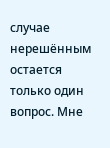случае нерешённым остается только один вопрос. Мне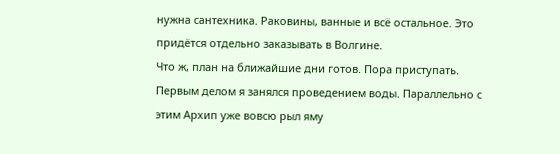нужна сантехника. Раковины, ванные и всё остальное. Это придётся отдельно заказывать в Волгине.
Что ж, план на ближайшие дни готов. Пора приступать.
Первым делом я занялся проведением воды. Параллельно с этим Архип уже вовсю рыл яму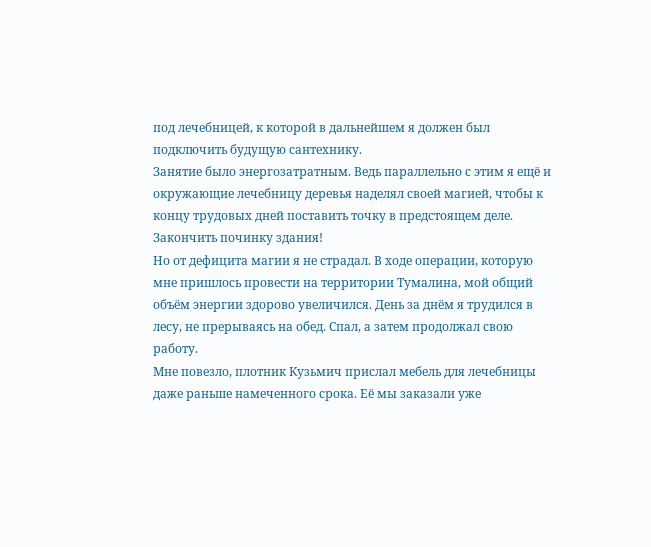под лечебницей, к которой в дальнейшем я должен был подключить будущую сантехнику.
Занятие было энергозатратным. Ведь параллельно с этим я ещё и окружающие лечебницу деревья наделял своей магией, чтобы к концу трудовых дней поставить точку в предстоящем деле.
Закончить починку здания!
Но от дефицита магии я не страдал. В ходе операции, которую мне пришлось провести на территории Тумалина, мой общий объём энергии здорово увеличился. День за днём я трудился в лесу, не прерываясь на обед. Спал, а затем продолжал свою работу.
Мне повезло, плотник Кузьмич прислал мебель для лечебницы даже раньше намеченного срока. Её мы заказали уже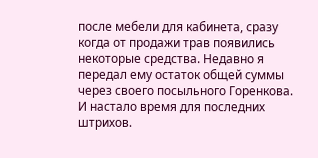после мебели для кабинета, сразу когда от продажи трав появились некоторые средства. Недавно я передал ему остаток общей суммы через своего посыльного Горенкова.
И настало время для последних штрихов.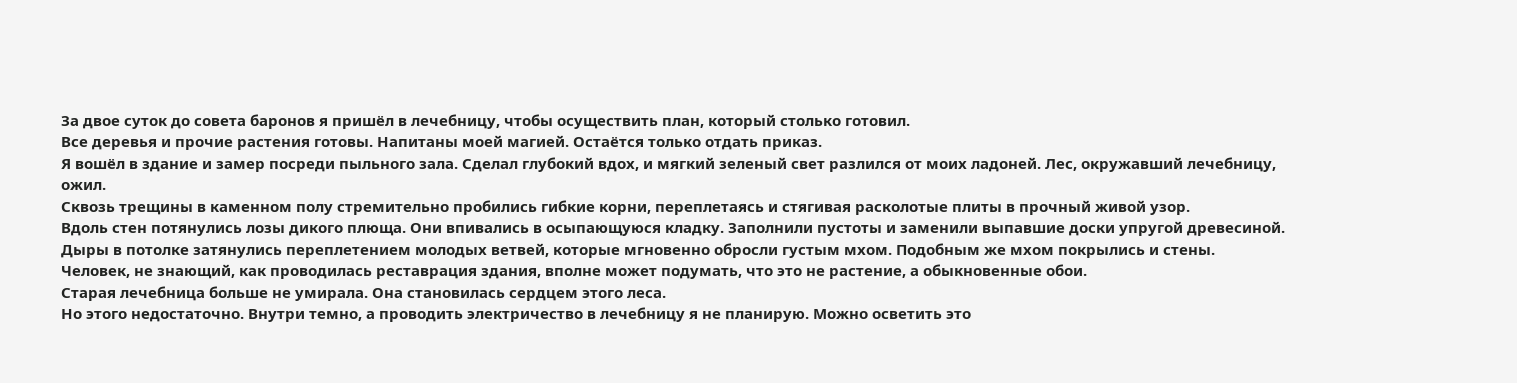За двое суток до совета баронов я пришёл в лечебницу, чтобы осуществить план, который столько готовил.
Все деревья и прочие растения готовы. Напитаны моей магией. Остаётся только отдать приказ.
Я вошёл в здание и замер посреди пыльного зала. Сделал глубокий вдох, и мягкий зеленый свет разлился от моих ладоней. Лес, окружавший лечебницу, ожил.
Сквозь трещины в каменном полу стремительно пробились гибкие корни, переплетаясь и стягивая расколотые плиты в прочный живой узор.
Вдоль стен потянулись лозы дикого плюща. Они впивались в осыпающуюся кладку. Заполнили пустоты и заменили выпавшие доски упругой древесиной.
Дыры в потолке затянулись переплетением молодых ветвей, которые мгновенно обросли густым мхом. Подобным же мхом покрылись и стены. Человек, не знающий, как проводилась реставрация здания, вполне может подумать, что это не растение, а обыкновенные обои.
Старая лечебница больше не умирала. Она становилась сердцем этого леса.
Но этого недостаточно. Внутри темно, а проводить электричество в лечебницу я не планирую. Можно осветить это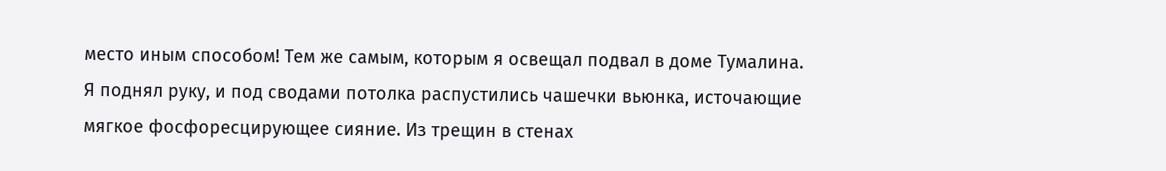место иным способом! Тем же самым, которым я освещал подвал в доме Тумалина.
Я поднял руку, и под сводами потолка распустились чашечки вьюнка, источающие мягкое фосфоресцирующее сияние. Из трещин в стенах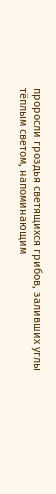проросли гроздья светящихся грибов, заливших углы тёплым светом, напоминающим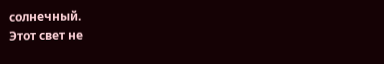солнечный.
Этот свет не